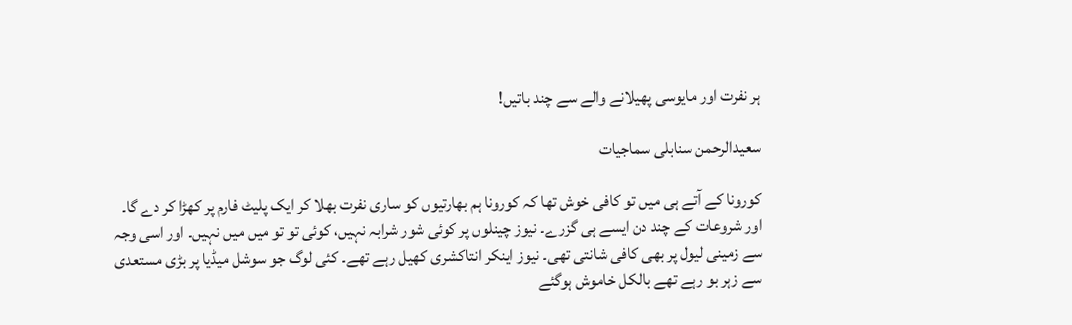ہر نفرت اور مایوسی پھیلانے والے سے چند باتیں!

سعیدالرحمن سنابلی سماجیات

کورونا کے آتے ہی میں تو کافی خوش تھا کہ کورونا ہم بھارتیوں کو ساری نفرت بھلا کر ایک پلیٹ فارم پر کھڑا کر دے گا۔ اور شروعات کے چند دن ایسے ہی گزرے۔ نیوز چینلوں پر کوئی شور شرابہ نہیں، کوئی تو تو میں میں نہیں۔ اور اسی وجہ سے زمینی لیول پر بھی کافی شانتی تھی۔ نیوز اینکر انتاکشری کھیل رہے تھے۔ کئی لوگ جو سوشل میڈیا پر بڑی مستعدی سے زہر بو رہے تھے بالکل خاموش ہوگئے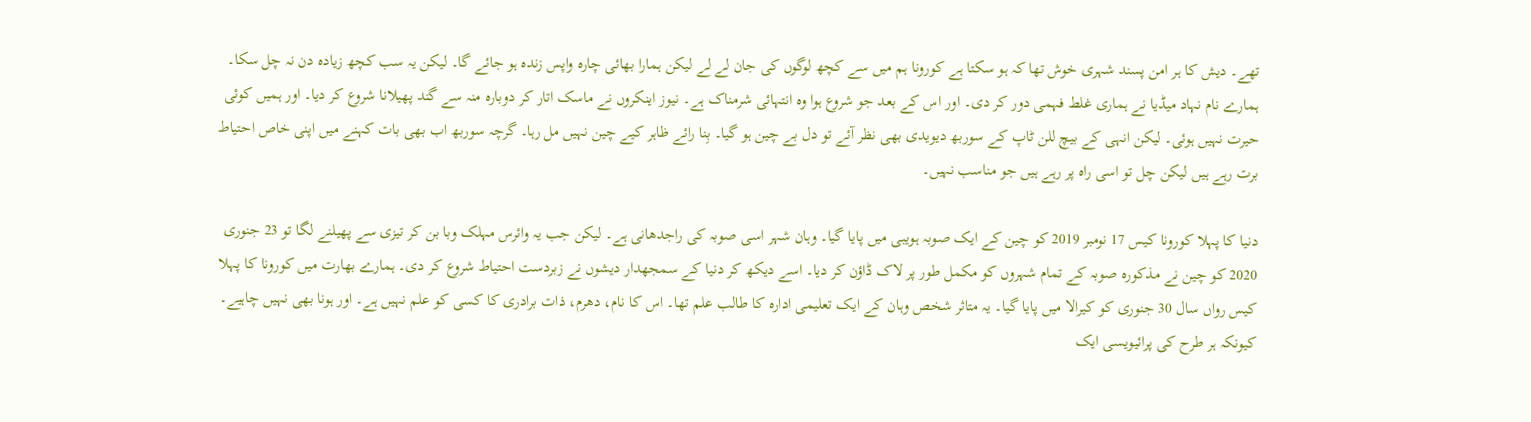تھے۔ دیش کا ہر امن پسند شہری خوش تھا کہ ہو سکتا ہے کورونا ہم میں سے کچھ لوگوں کی جان لے لے لیکن ہمارا بھائی چارہ واپس زندہ ہو جائے گا۔ لیکن یہ سب کچھ زیادہ دن نہ چل سکا۔ ہمارے نام نہاد میڈیا نے ہماری غلط فہمی دور کر دی۔ اور اس کے بعد جو شروع ہوا وہ انتہائی شرمناک ہے۔ نیوز اینکروں نے ماسک اتار کر دوبارہ منہ سے گند پھیلانا شروع کر دیا۔ اور ہمیں کوئی حیرت نہیں ہوئی۔ لیکن انہی کے بیچ للن ٹاپ کے سوربھ دیویدی بھی نظر آئے تو دل بے چین ہو گیا۔ بِنا رائے ظاہر کیے چین نہیں مل رہا۔ گرچہ سوربھ اب بھی بات کہنے میں اپنی خاص احتیاط برت رہے ہیں لیکن چل تو اسی راہ پر رہے ہیں جو مناسب نہیں۔

دنیا کا پہلا کورونا کیس 17 نومبر 2019 کو چین کے ایک صوبہ ہویبی میں پایا گیا۔ وہان شہر اسی صوبہ کی راجدھانی ہے۔ لیکن جب یہ وائرس مہلک وبا بن کر تیزی سے پھیلنے لگا تو 23 جنوری 2020 کو چین نے مذکورہ صوبہ کے تمام شہروں کو مکمل طور پر لاک ڈاؤن کر دیا۔ اسے دیکھ کر دنیا کے سمجھدار دیشوں نے زبردست احتیاط شروع کر دی۔ ہمارے بھارت میں کورونا کا پہلا کیس رواں سال 30 جنوری کو کیرالا میں پایا گیا۔ یہ متاثر شخص وہان کے ایک تعلیمی ادارہ کا طالب علم تھا۔ اس کا نام، دھرم، ذات برادری کا کسی کو علم نہیں ہے۔ اور ہونا بھی نہیں چاہیے۔ کیونکہ ہر طرح کی پرائیویسی ایک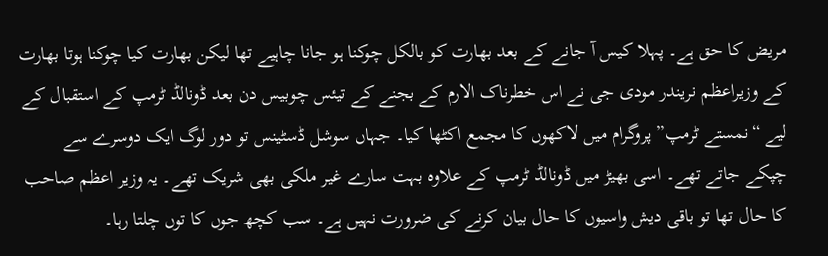مریض کا حق ہے۔ پہلا کیس آ جانے کے بعد بھارت کو بالکل چوکنا ہو جانا چاہیے تھا لیکن بھارت کیا چوکنا ہوتا بھارت کے وزیراعظم نریندر مودی جی نے اس خطرناک الارم کے بجنے کے تیئس چوبیس دن بعد ڈونالڈ ٹرمپ کے استقبال کے لیے “نمستے ٹرمپ” پروگرام میں لاکھوں کا مجمع اکٹھا کیا۔ جہاں سوشل ڈسٹینس تو دور لوگ ایک دوسرے سے چپکے جاتے تھے۔ اسی بھیڑ میں ڈونالڈ ٹرمپ کے علاوہ بہت سارے غیر ملکی بھی شریک تھے۔ یہ وزیر اعظم صاحب کا حال تھا تو باقی دیش واسیوں کا حال بیان کرنے کی ضرورت نہیں ہے۔ سب کچھ جوں کا توں چلتا رہا۔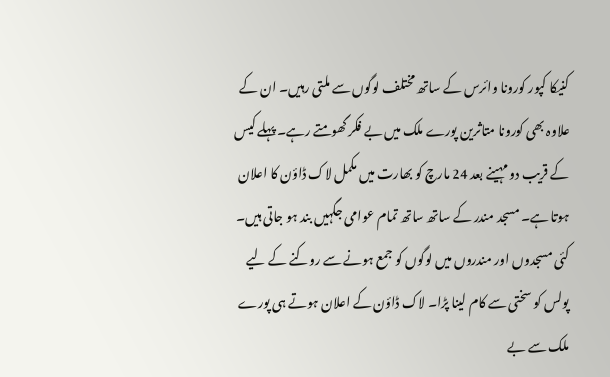کنیکا کپور کورونا وائرس کے ساتھ مختلف لوگوں سے ملتی رہیں۔ ان کے علاوہ بھی کورونا متاثرین پورے ملک میں بے فکر گھومتے رہے۔ پہلے کیس کے قریب دو مہینے بعد 24 مارچ کو بھارت میں مکمل لاک ڈاؤن کا اعلان ہوتا ہے۔ مسجد مندر کے ساتھ ساتھ تمام عوامی جگہیں بند ہو جاتی ہیں۔ کئی مسجدوں اور مندروں میں لوگوں کو جمع ہونے سے روکنے کے لیے پولس کو سختی سے کام لینا پڑا۔ لاک ڈاؤن کے اعلان ہوتے ہی پورے ملک سے بے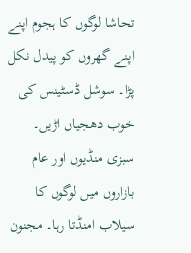تحاشا لوگوں کا ہجوم اپنے اپنے گھروں کو پیدل نکل پڑا۔ سوشل ڈسٹینس کی خوب دھجیاں اڑیں۔ سبزی منڈیوں اور عام بازاروں میں لوگوں کا سیلاب امنڈتا رہا۔ مجنون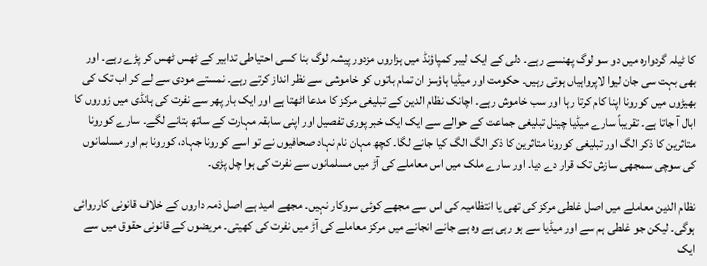کا ٹیلہ گردوارہ میں دو سو لوگ پھنسے رہے۔ دلی کے ایک لیبر کمپاؤنڈ میں ہزاروں مزدور پیشہ لوگ بنا کسی احتیاطی تدابیر کے ٹھس ٹھس کر پڑے رہے۔ اور بھی بہت سی جان لیوا لاپرواہیاں ہوتی رہیں۔ حکومت اور میڈیا ہاؤسز ان تمام باتوں کو خاموشی سے نظر انداز کرتے رہے۔ نمستے مودی سے لے کر اب تک کی بھیڑوں میں کورونا اپنا کام کرتا رہا اور سب خاموش رہے۔ اچانک نظام الدین کے تبلیغی مرکز کا مدعا اٹھتا ہے اور ایک بار پھر سے نفرت کی ہانڈی میں زوروں کا ابال آ جاتا ہے۔ تقریباً سارے میڈیا چینل تبلیغی جماعت کے حوالے سے ایک ایک خبر پوری تفصیل اور اپنی سابقہ مہارت کے ساتھ بتانے لگے۔ سارے کورونا متاثرین کا ذکر الگ اور تبلیغی کورونا متاثرین کا ذکر الگ الگ کیا جانے لگا۔ کچھ مہان نام نہاد صحافیوں نے تو اسے کورونا جہاد، کورونا بم اور مسلمانوں کی سوچی سمجھی سازش تک قرار دے دیا۔ اور سارے ملک میں اس معاملے کی آڑ میں مسلمانوں سے نفرت کی ہوا چل پڑی۔

نظام الدین معاملے میں اصل غلطی مرکز کی تھی یا انتظامیہ کی اس سے مجھے کوئی سروکار نہیں۔ مجھے امید ہے اصل ذمہ داروں کے خلاف قانونی کارروائی ہوگی۔ لیکن جو غلطی ہم سے اور میڈیا سے ہو رہی ہے وہ ہے جانے انجانے میں مرکز معاملے کی آڑ میں نفرت کی کھیتی۔ مریضوں کے قانونی حقوق میں سے ایک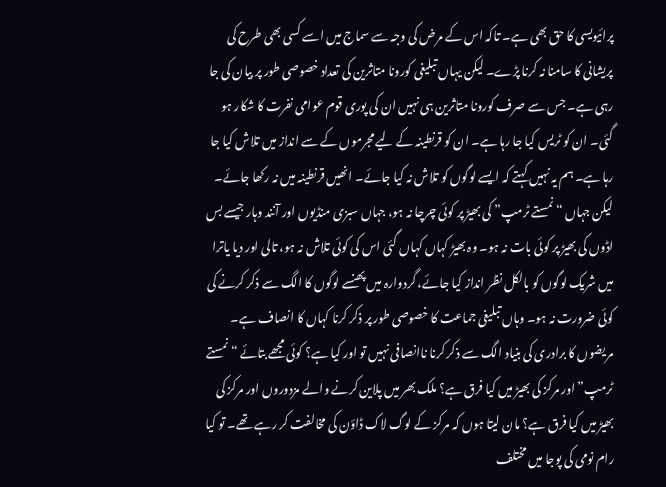پرائیویسی کا حق بھی ہے۔ تاکہ اس کے مرض کی وجہ سے سماج میں اسے کسی بھی طرح کی پریشانی کا سامنا نہ کرنا پڑے۔ لیکن یہاں تبلیغی کورونا متاثرین کی تعداد خصوصی طور پر بیان کی جا رہی ہے۔ جس سے صرف کورونا متاثرین ہی نہیں ان کی پوری قوم عوامی نفرت کا شکار ہو گئی۔ ان کو ٹریس کیا جا رہا ہے۔ ان کو قرنطینہ کے لیے مجرموں کے سے انداز میں تلاش کیا جا رہا ہے۔ ہم یہ نہیں کہتے کہ ایسے لوگوں کو تلاش نہ کیا جائے۔ انھیں قرنطینہ میں نہ رکھا جائے۔ لیکن جہاں “نمستے ٹرمپ” کی بھیڑ پر کوئی چرچا نہ ہو، جہاں سبزی منڈیوں اور آنند وہار جیسے بس اڈوں کی بھیڑ پر کوئی بات نہ ہو۔ وہ بھیڑ کہاں کہاں گئی اس کی کوئی تلاش نہ ہو، تالی اور دیا یاترا میں شریک لوگوں کو بالکل نظر انداز کیا جائے، گردوارہ میں پھنسے لوگوں کا الگ سے ذکر کرنے کی کوئی ضرورت نہ ہو۔ وہاں تبلیغی جماعت کا خصوصی طور پر ذکر کرنا کہاں کا انصاف ہے۔ مریضوں کا برادری کی بنیاد الگ سے ذکر کرنا ناانصافی نہیں تو اور کیا ہے؟ کوئی مجھے بتائے “نمستے ٹرمپ” اور مرکز کی بھیڑ میں کیا فرق ہے؟ ملک بھر میں پلاین کرنے والے مزدوروں اور مرکز کی بھیڑ میں کیا فرق ہے؟ مان لیتا ہوں کہ مرکز کے لوگ لاک ڈاؤن کی مخالفت کر رہے تھے۔ تو کیا رام نومی کی پوجا میں مختلف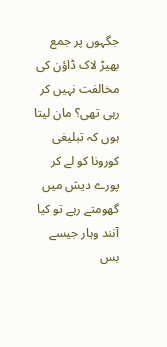جگہوں پر جمع بھیڑ لاک ڈاؤن کی مخالفت نہیں کر رہی تھی؟ مان لیتا ہوں کہ تبلیغی کورونا کو لے کر پورے دیش میں گھومتے رہے تو کیا آنند وہار جیسے بس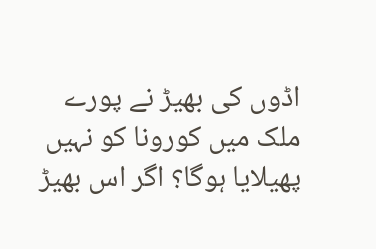اڈوں کی بھیڑ نے پورے ملک میں کورونا کو نہیں پھیلایا ہوگا؟ اگر اس بھیڑ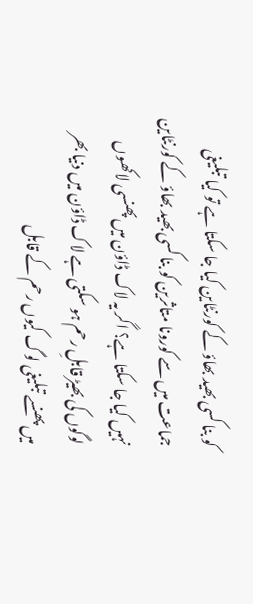کو بنا کسی بھید بھاؤ کے کورنٹاین کیا جا سکتا ہے تو کیا تبلیغی جماعت میں سے کورونا متاثرین کو بنا کسی بھید بھاؤ کے کورنٹاین نہیں کیا جا سکتا ہے؟ اگر یہ لاک ڈاؤن میں پھنسی لاکھوں لوگوں کی بھیڑ قابلِ رحم ہو سکتی ہے لاک ڈاؤن میں دنیا بھر میں پھنسے تبلیغی لوگ کیوں رحم کے قابل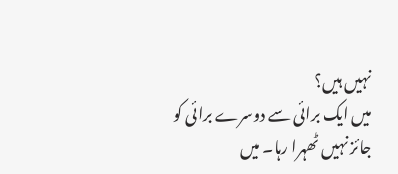نہیں ہیں؟
میں ایک برائی سے دوسرے برائی کو جائز نہیں ٹھہرا رہا۔ میں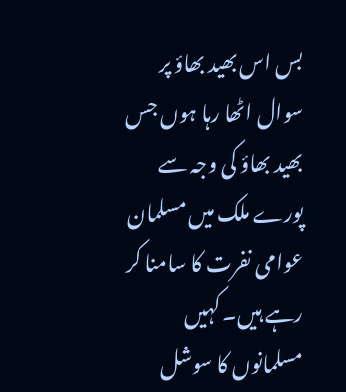بس اس بھید بھاؤ پر سوال اٹھا رہا ہوں جس بھید بھاؤ کی وجہ سے پورے ملک میں مسلمان عوامی نفرت کا سامنا کر رہے ہیں۔ کہیں مسلمانوں کا سوشل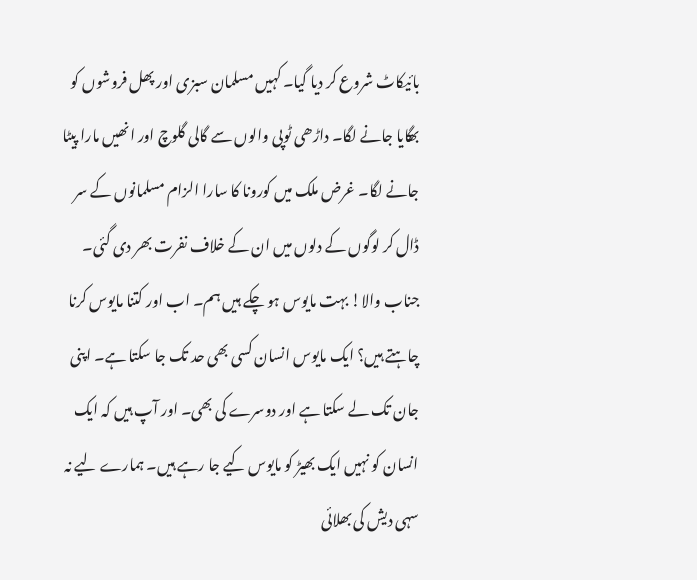بائیکاٹ شروع کر دیا گیا۔ کہیں مسلمان سبزی اور پھل فروشوں کو بھگایا جانے لگا۔ داڑھی ٹوپی والوں سے گالی گلوچ اور انھیں مارا پیٹا جانے لگا۔ غرض ملک میں کورونا کا سارا الزام مسلمانوں کے سر ڈال کر لوگوں کے دلوں میں ان کے خلاف نفرت بھر دی گئی۔ جناب والا! بہت مایوس ہو چکے ہیں ہم۔ اب اور کتنا مایوس کرنا چاہتے ہیں؟ ایک مایوس انسان کسی بھی حد تک جا سکتا ہے۔ اپنی جان تک لے سکتا ہے اور دوسرے کی بھی۔ اور آپ ہیں کہ ایک انسان کو نہیں ایک بھیڑ کو مایوس کیے جا رہے ہیں۔ ہمارے لیے نہ سہی دیش کی بھلائی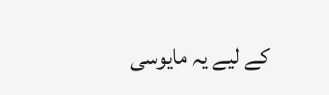کے لیے یہ مایوسی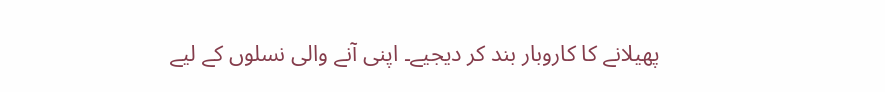پھیلانے کا کاروبار بند کر دیجیے۔ اپنی آنے والی نسلوں کے لیے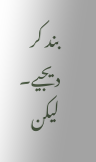بند کر دیجیے۔ لیکن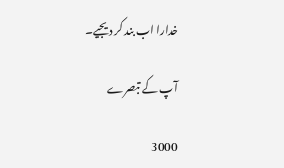خدارا اب بند کر دیجیے۔

آپ کے تبصرے

3000